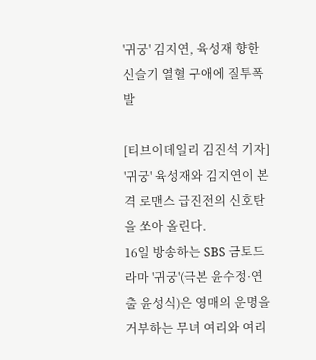'귀궁' 김지연, 육성재 향한 신슬기 열혈 구애에 질투폭발

[티브이데일리 김진석 기자] '귀궁' 육성재와 김지연이 본격 로맨스 급진전의 신호탄을 쏘아 올린다.
16일 방송하는 SBS 금토드라마 '귀궁'(극본 윤수정·연출 윤성식)은 영매의 운명을 거부하는 무녀 여리와 여리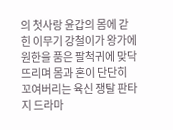의 첫사랑 윤갑의 몸에 갇힌 이무기 강철이가 왕가에 원한을 품은 팔척귀에 맞닥뜨리며 몸과 혼이 단단히 꼬여버리는 육신 쟁탈 판타지 드라마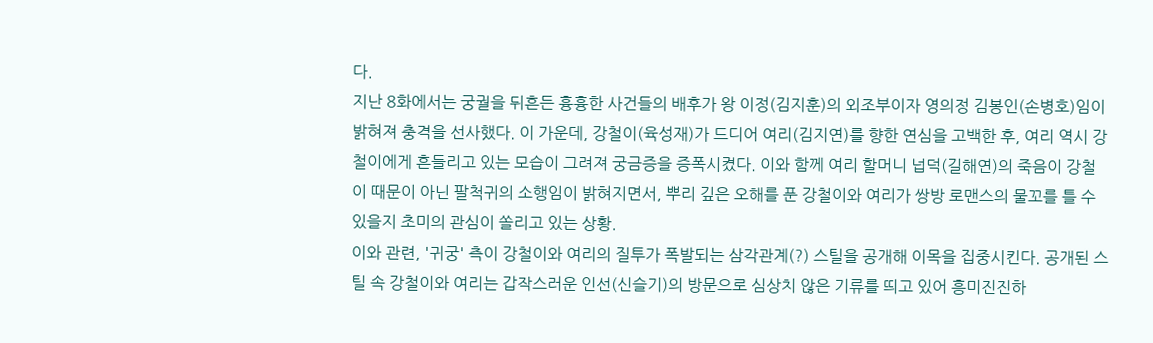다.
지난 8화에서는 궁궐을 뒤흔든 흉흉한 사건들의 배후가 왕 이정(김지훈)의 외조부이자 영의정 김봉인(손병호)임이 밝혀져 충격을 선사했다. 이 가운데, 강철이(육성재)가 드디어 여리(김지연)를 향한 연심을 고백한 후, 여리 역시 강철이에게 흔들리고 있는 모습이 그려져 궁금증을 증폭시켰다. 이와 함께 여리 할머니 넙덕(길해연)의 죽음이 강철이 때문이 아닌 팔척귀의 소행임이 밝혀지면서, 뿌리 깊은 오해를 푼 강철이와 여리가 쌍방 로맨스의 물꼬를 틀 수 있을지 초미의 관심이 쏠리고 있는 상황.
이와 관련, '귀궁' 측이 강철이와 여리의 질투가 폭발되는 삼각관계(?) 스틸을 공개해 이목을 집중시킨다. 공개된 스틸 속 강철이와 여리는 갑작스러운 인선(신슬기)의 방문으로 심상치 않은 기류를 띄고 있어 흥미진진하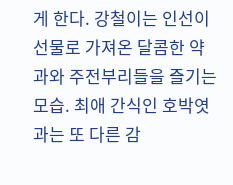게 한다. 강철이는 인선이 선물로 가져온 달콤한 약과와 주전부리들을 즐기는 모습. 최애 간식인 호박엿과는 또 다른 감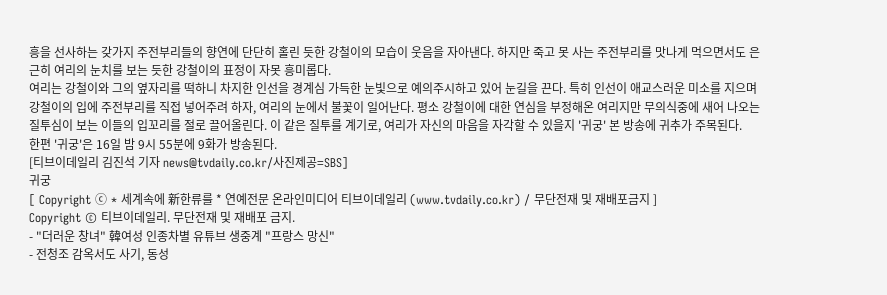흥을 선사하는 갖가지 주전부리들의 향연에 단단히 홀린 듯한 강철이의 모습이 웃음을 자아낸다. 하지만 죽고 못 사는 주전부리를 맛나게 먹으면서도 은근히 여리의 눈치를 보는 듯한 강철이의 표정이 자못 흥미롭다.
여리는 강철이와 그의 옆자리를 떡하니 차지한 인선을 경계심 가득한 눈빛으로 예의주시하고 있어 눈길을 끈다. 특히 인선이 애교스러운 미소를 지으며 강철이의 입에 주전부리를 직접 넣어주려 하자, 여리의 눈에서 불꽃이 일어난다. 평소 강철이에 대한 연심을 부정해온 여리지만 무의식중에 새어 나오는 질투심이 보는 이들의 입꼬리를 절로 끌어올린다. 이 같은 질투를 계기로, 여리가 자신의 마음을 자각할 수 있을지 '귀궁' 본 방송에 귀추가 주목된다.
한편 '귀궁'은 16일 밤 9시 55분에 9화가 방송된다.
[티브이데일리 김진석 기자 news@tvdaily.co.kr/사진제공=SBS]
귀궁
[ Copyright ⓒ * 세계속에 新한류를 * 연예전문 온라인미디어 티브이데일리 (www.tvdaily.co.kr) / 무단전재 및 재배포금지 ]
Copyright © 티브이데일리. 무단전재 및 재배포 금지.
- "더러운 창녀" 韓여성 인종차별 유튜브 생중계 "프랑스 망신"
- 전청조 감옥서도 사기, 동성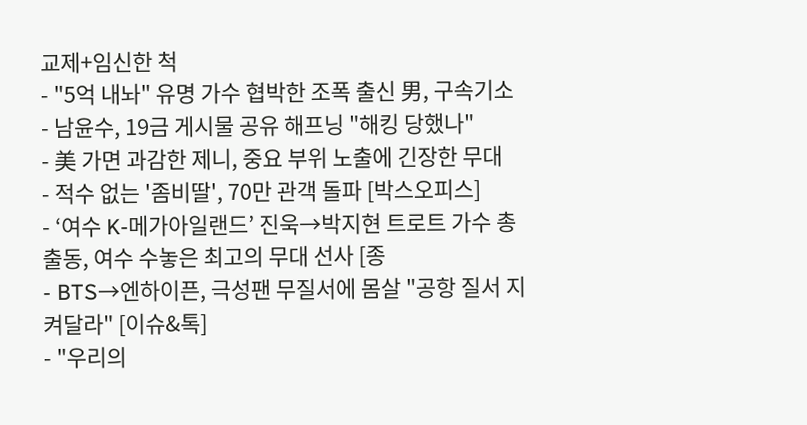교제+임신한 척
- "5억 내놔" 유명 가수 협박한 조폭 출신 男, 구속기소
- 남윤수, 19금 게시물 공유 해프닝 "해킹 당했나"
- 美 가면 과감한 제니, 중요 부위 노출에 긴장한 무대
- 적수 없는 '좀비딸', 70만 관객 돌파 [박스오피스]
- ‘여수 K-메가아일랜드’ 진욱→박지현 트로트 가수 총 출동, 여수 수놓은 최고의 무대 선사 [종
- BTS→엔하이픈, 극성팬 무질서에 몸살 "공항 질서 지켜달라" [이슈&톡]
- "우리의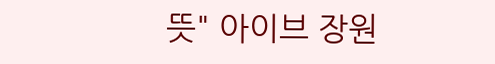뜻" 아이브 장원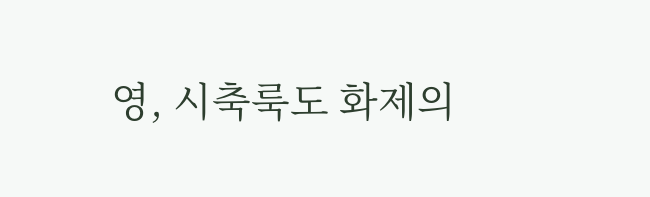영, 시축룩도 화제의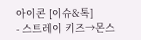아이콘 [이슈&톡]
- 스트레이 키즈→몬스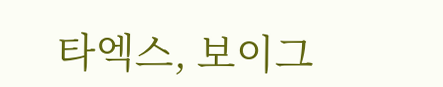타엑스, 보이그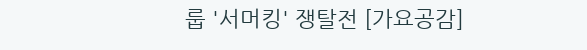룹 '서머킹' 쟁탈전 [가요공감]